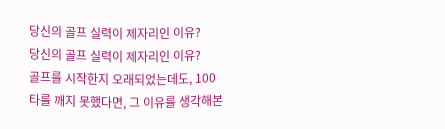당신의 골프 실력이 제자리인 이유?
당신의 골프 실력이 제자리인 이유?
골프를 시작한지 오래되었는데도, 100타를 깨지 못했다면, 그 이유를 생각해본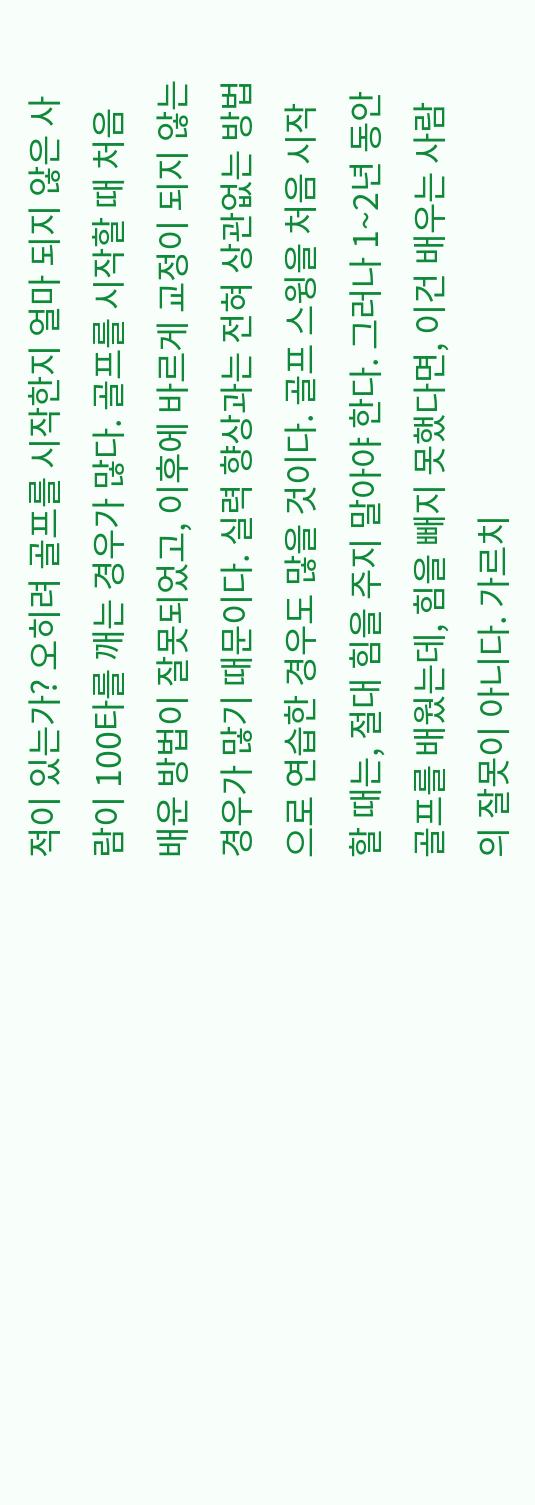적이 있는가? 오히려 골프를 시작한지 얼마 되지 않은 사람이 100타를 깨는 경우가 많다. 골프를 시작할 때 처음 배운 방법이 잘못되었고, 이후에 바르게 교정이 되지 않는 경우가 많기 때문이다. 실력 향상과는 전혀 상관없는 방법으로 연습한 경우도 많을 것이다. 골프 스윙을 처음 시작할 때는, 절대 힘을 주지 말아야 한다. 그러나 1~2년 동안 골프를 배웠는데, 힘을 빼지 못했다면, 이건 배우는 사람의 잘못이 아니다. 가르치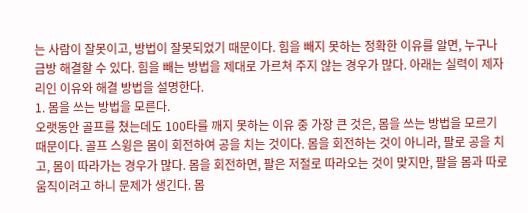는 사람이 잘못이고, 방법이 잘못되었기 때문이다. 힘을 빼지 못하는 정확한 이유를 알면, 누구나 금방 해결할 수 있다. 힘을 빼는 방법을 제대로 가르쳐 주지 않는 경우가 많다. 아래는 실력이 제자리인 이유와 해결 방법을 설명한다.
1. 몸을 쓰는 방법을 모른다.
오랫동안 골프를 쳤는데도 100타를 깨지 못하는 이유 중 가장 큰 것은, 몸을 쓰는 방법을 모르기 때문이다. 골프 스윙은 몸이 회전하여 공을 치는 것이다. 몸을 회전하는 것이 아니라, 팔로 공을 치고, 몸이 따라가는 경우가 많다. 몸을 회전하면, 팔은 저절로 따라오는 것이 맞지만, 팔을 몸과 따로 움직이려고 하니 문제가 생긴다. 몸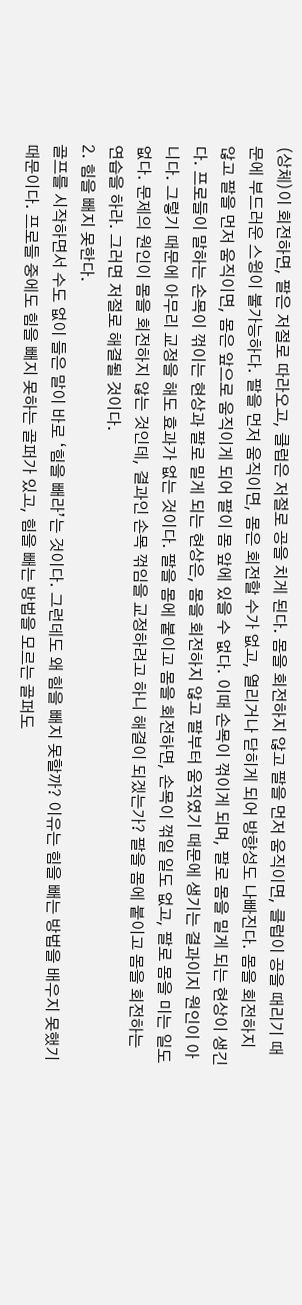(상체)이 회전하면, 팔은 저절로 따라오고, 클럽은 저절로 공을 치게 된다. 몸을 회전하지 않고 팔을 먼저 움직이면, 클럽이 공을 때리기 때문에 부드러운 스윙이 불가능하다. 팔을 먼저 움직이면, 몸은 회전할 수가 없고, 열리거나 닫히게 되어 방향성도 나빠진다. 몸을 회전하지 않고 팔을 먼저 움직이면, 몸은 앞으로 움직이게 되어 팔이 몸 앞에 있을 수 없다. 이때 손목이 꺾이게 되며, 팔로 몸을 밀게 되는 현상이 생긴다. 프로들이 말하는 손목이 꺾이는 현상과 팔로 밀게 되는 현상은, 몸을 회전하지 않고 팔부터 움직였기 때문에 생기는 결과이지 원인이 아니다. 그렇기 때문에 아무리 교정을 해도 효과가 없는 것이다. 팔을 몸에 붙이고 몸을 회전하면, 손목이 꺾일 일도 없고, 팔로 몸을 미는 일도 없다. 문제의 원인이 몸을 회전하지 않는 것인데, 결과인 손목 꺾임을 교정하려고 하니 해결이 되겠는가? 팔을 몸에 붙이고 몸을 회전하는 연습을 하라. 그러면 저절로 해결될 것이다.
2. 힘을 빼지 못한다.
골프를 시작하면서 수도 없이 들은 말이 바로 ‘힘을 빼라’는 것이다. 그런데도 왜 힘을 빼지 못할까? 이유는 힘을 빼는 방법을 배우지 못했기 때문이다. 프로들 중에도 힘을 빼지 못하는 골퍼가 있고, 힘을 빼는 방법을 모르는 골퍼도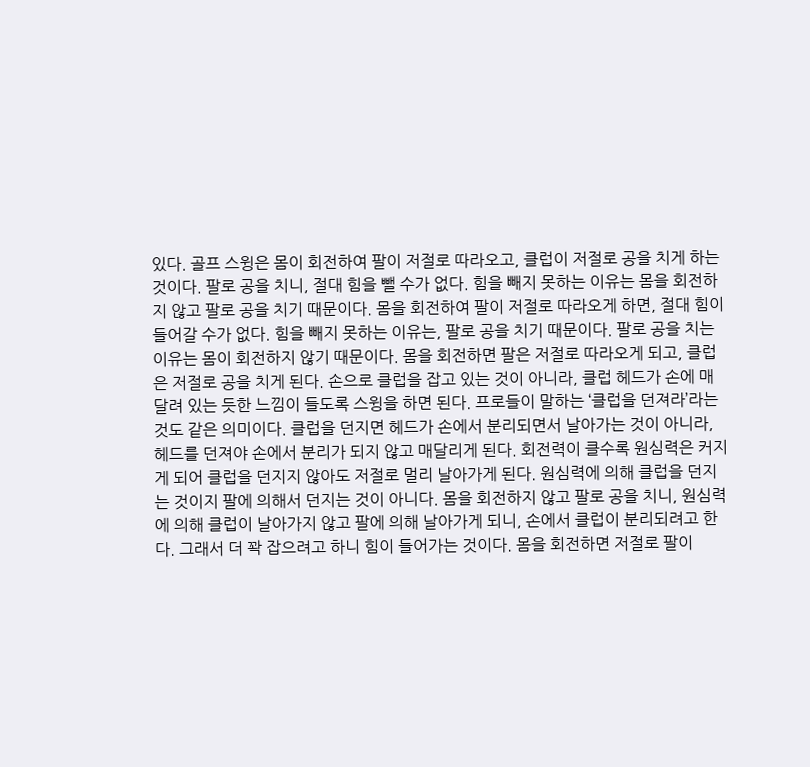있다. 골프 스윙은 몸이 회전하여 팔이 저절로 따라오고, 클럽이 저절로 공을 치게 하는 것이다. 팔로 공을 치니, 절대 힘을 뺄 수가 없다. 힘을 빼지 못하는 이유는 몸을 회전하지 않고 팔로 공을 치기 때문이다. 몸을 회전하여 팔이 저절로 따라오게 하면, 절대 힘이 들어갈 수가 없다. 힘을 빼지 못하는 이유는, 팔로 공을 치기 때문이다. 팔로 공을 치는 이유는 몸이 회전하지 않기 때문이다. 몸을 회전하면 팔은 저절로 따라오게 되고, 클럽은 저절로 공을 치게 된다. 손으로 클럽을 잡고 있는 것이 아니라, 클럽 헤드가 손에 매달려 있는 듯한 느낌이 들도록 스윙을 하면 된다. 프로들이 말하는 ‘클럽을 던져라’라는 것도 같은 의미이다. 클럽을 던지면 헤드가 손에서 분리되면서 날아가는 것이 아니라, 헤드를 던져야 손에서 분리가 되지 않고 매달리게 된다. 회전력이 클수록 원심력은 커지게 되어 클럽을 던지지 않아도 저절로 멀리 날아가게 된다. 원심력에 의해 클럽을 던지는 것이지 팔에 의해서 던지는 것이 아니다. 몸을 회전하지 않고 팔로 공을 치니, 원심력에 의해 클럽이 날아가지 않고 팔에 의해 날아가게 되니, 손에서 클럽이 분리되려고 한다. 그래서 더 꽉 잡으려고 하니 힘이 들어가는 것이다. 몸을 회전하면 저절로 팔이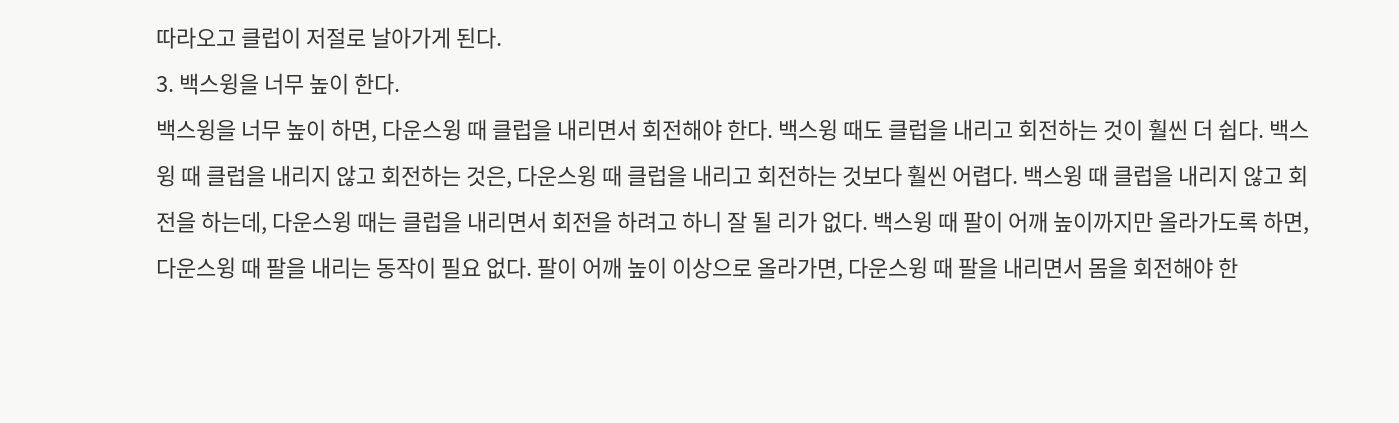따라오고 클럽이 저절로 날아가게 된다.
3. 백스윙을 너무 높이 한다.
백스윙을 너무 높이 하면, 다운스윙 때 클럽을 내리면서 회전해야 한다. 백스윙 때도 클럽을 내리고 회전하는 것이 훨씬 더 쉽다. 백스윙 때 클럽을 내리지 않고 회전하는 것은, 다운스윙 때 클럽을 내리고 회전하는 것보다 훨씬 어렵다. 백스윙 때 클럽을 내리지 않고 회전을 하는데, 다운스윙 때는 클럽을 내리면서 회전을 하려고 하니 잘 될 리가 없다. 백스윙 때 팔이 어깨 높이까지만 올라가도록 하면, 다운스윙 때 팔을 내리는 동작이 필요 없다. 팔이 어깨 높이 이상으로 올라가면, 다운스윙 때 팔을 내리면서 몸을 회전해야 한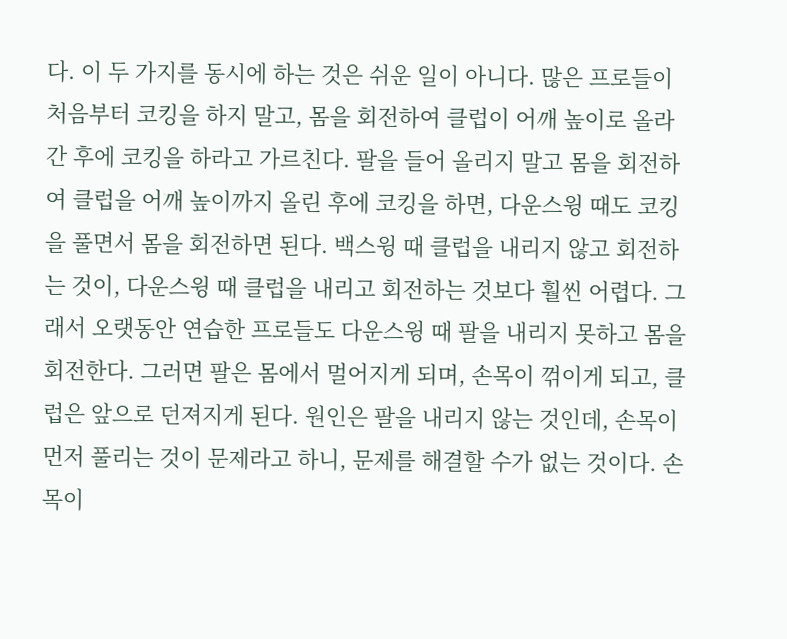다. 이 두 가지를 동시에 하는 것은 쉬운 일이 아니다. 많은 프로들이 처음부터 코킹을 하지 말고, 몸을 회전하여 클럽이 어깨 높이로 올라간 후에 코킹을 하라고 가르친다. 팔을 들어 올리지 말고 몸을 회전하여 클럽을 어깨 높이까지 올린 후에 코킹을 하면, 다운스윙 때도 코킹을 풀면서 몸을 회전하면 된다. 백스윙 때 클럽을 내리지 않고 회전하는 것이, 다운스윙 때 클럽을 내리고 회전하는 것보다 훨씬 어렵다. 그래서 오랫동안 연습한 프로들도 다운스윙 때 팔을 내리지 못하고 몸을 회전한다. 그러면 팔은 몸에서 멀어지게 되며, 손목이 꺾이게 되고, 클럽은 앞으로 던져지게 된다. 원인은 팔을 내리지 않는 것인데, 손목이 먼저 풀리는 것이 문제라고 하니, 문제를 해결할 수가 없는 것이다. 손목이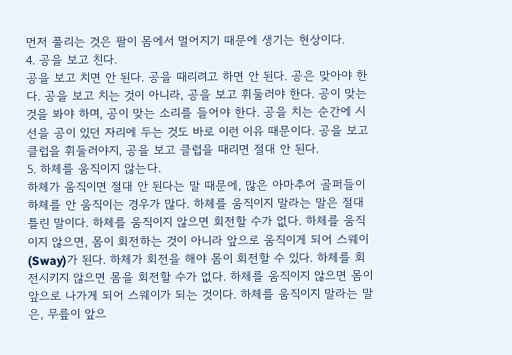먼저 풀리는 것은 팔이 몸에서 멀어지기 때문에 생기는 현상이다.
4. 공을 보고 친다.
공을 보고 치면 안 된다. 공을 때리려고 하면 안 된다. 공은 맞아야 한다. 공을 보고 치는 것이 아니라, 공을 보고 휘둘러야 한다. 공이 맞는 것을 봐야 하며, 공이 맞는 소리를 들어야 한다. 공을 치는 순간에 시선을 공이 있던 자리에 두는 것도 바로 이런 이유 때문이다. 공을 보고 클럽을 휘둘러야지, 공을 보고 클럽을 때리면 절대 안 된다.
5. 하체를 움직이지 않는다.
하체가 움직이면 절대 안 된다는 말 때문에, 많은 아마추어 골퍼들이 하체를 안 움직이는 경우가 많다. 하체를 움직이지 말라는 말은 절대 틀린 말이다. 하체를 움직이지 않으면 회전할 수가 없다. 하체를 움직이지 않으면, 몸이 회전하는 것이 아니라 앞으로 움직이게 되어 스웨이(Sway)가 된다. 하체가 회전을 해야 몸이 회전할 수 있다. 하체를 회전시키지 않으면 몸을 회전할 수가 없다. 하체를 움직이지 않으면 몸이 앞으로 나가게 되어 스웨이가 되는 것이다. 하체를 움직이지 말라는 말은, 무릎이 앞으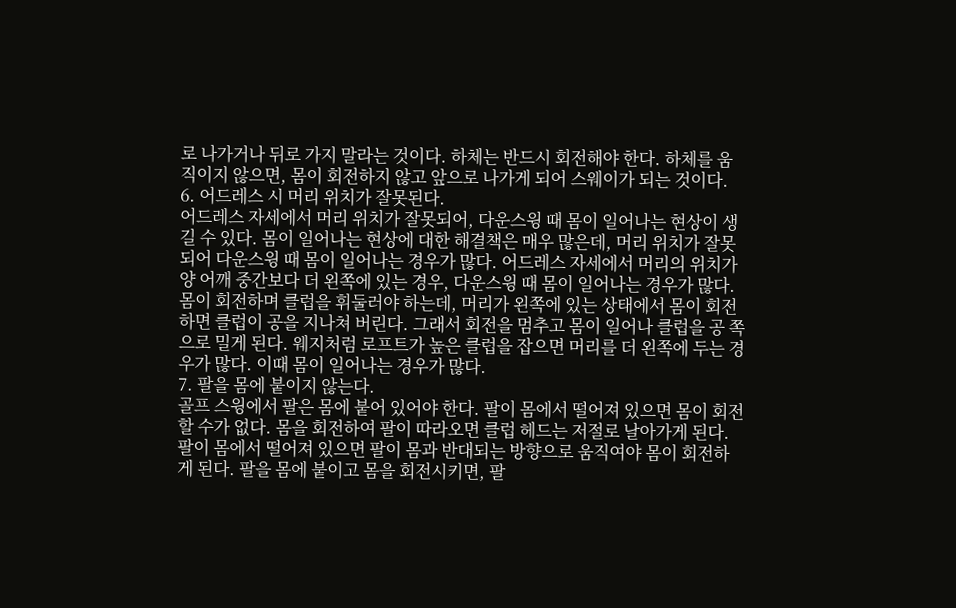로 나가거나 뒤로 가지 말라는 것이다. 하체는 반드시 회전해야 한다. 하체를 움직이지 않으면, 몸이 회전하지 않고 앞으로 나가게 되어 스웨이가 되는 것이다.
6. 어드레스 시 머리 위치가 잘못된다.
어드레스 자세에서 머리 위치가 잘못되어, 다운스윙 때 몸이 일어나는 현상이 생길 수 있다. 몸이 일어나는 현상에 대한 해결책은 매우 많은데, 머리 위치가 잘못되어 다운스윙 때 몸이 일어나는 경우가 많다. 어드레스 자세에서 머리의 위치가 양 어깨 중간보다 더 왼쪽에 있는 경우, 다운스윙 때 몸이 일어나는 경우가 많다. 몸이 회전하며 클럽을 휘둘러야 하는데, 머리가 왼쪽에 있는 상태에서 몸이 회전하면 클럽이 공을 지나쳐 버린다. 그래서 회전을 멈추고 몸이 일어나 클럽을 공 쪽으로 밀게 된다. 웨지처럼 로프트가 높은 클럽을 잡으면 머리를 더 왼쪽에 두는 경우가 많다. 이때 몸이 일어나는 경우가 많다.
7. 팔을 몸에 붙이지 않는다.
골프 스윙에서 팔은 몸에 붙어 있어야 한다. 팔이 몸에서 떨어져 있으면 몸이 회전할 수가 없다. 몸을 회전하여 팔이 따라오면 클럽 헤드는 저절로 날아가게 된다. 팔이 몸에서 떨어져 있으면 팔이 몸과 반대되는 방향으로 움직여야 몸이 회전하게 된다. 팔을 몸에 붙이고 몸을 회전시키면, 팔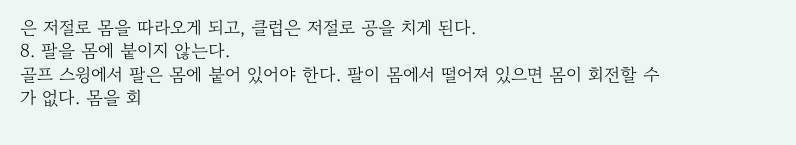은 저절로 몸을 따라오게 되고, 클럽은 저절로 공을 치게 된다.
8. 팔을 몸에 붙이지 않는다.
골프 스윙에서 팔은 몸에 붙어 있어야 한다. 팔이 몸에서 떨어져 있으면 몸이 회전할 수가 없다. 몸을 회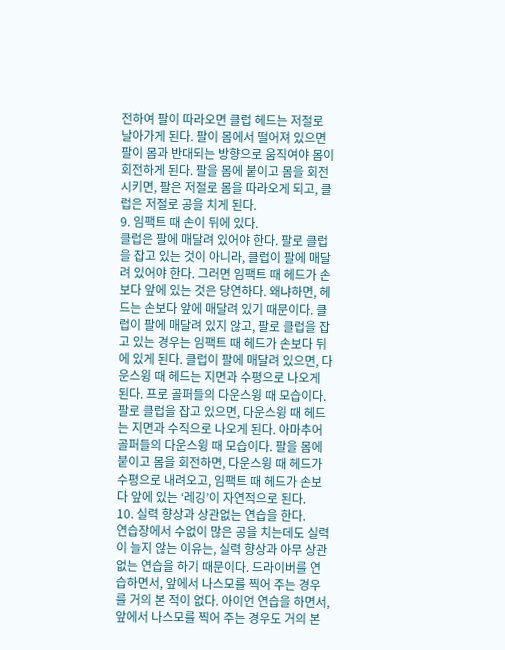전하여 팔이 따라오면 클럽 헤드는 저절로 날아가게 된다. 팔이 몸에서 떨어져 있으면 팔이 몸과 반대되는 방향으로 움직여야 몸이 회전하게 된다. 팔을 몸에 붙이고 몸을 회전시키면, 팔은 저절로 몸을 따라오게 되고, 클럽은 저절로 공을 치게 된다.
9. 임팩트 때 손이 뒤에 있다.
클럽은 팔에 매달려 있어야 한다. 팔로 클럽을 잡고 있는 것이 아니라, 클럽이 팔에 매달려 있어야 한다. 그러면 임팩트 때 헤드가 손보다 앞에 있는 것은 당연하다. 왜냐하면, 헤드는 손보다 앞에 매달려 있기 때문이다. 클럽이 팔에 매달려 있지 않고, 팔로 클럽을 잡고 있는 경우는 임팩트 때 헤드가 손보다 뒤에 있게 된다. 클럽이 팔에 매달려 있으면, 다운스윙 때 헤드는 지면과 수평으로 나오게 된다. 프로 골퍼들의 다운스윙 때 모습이다. 팔로 클럽을 잡고 있으면, 다운스윙 때 헤드는 지면과 수직으로 나오게 된다. 아마추어 골퍼들의 다운스윙 때 모습이다. 팔을 몸에 붙이고 몸을 회전하면, 다운스윙 때 헤드가 수평으로 내려오고, 임팩트 때 헤드가 손보다 앞에 있는 ‘레깅’이 자연적으로 된다.
10. 실력 향상과 상관없는 연습을 한다.
연습장에서 수없이 많은 공을 치는데도 실력이 늘지 않는 이유는, 실력 향상과 아무 상관없는 연습을 하기 때문이다. 드라이버를 연습하면서, 앞에서 나스모를 찍어 주는 경우를 거의 본 적이 없다. 아이언 연습을 하면서, 앞에서 나스모를 찍어 주는 경우도 거의 본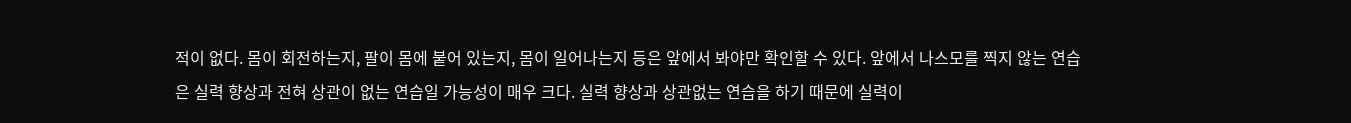적이 없다. 몸이 회전하는지, 팔이 몸에 붙어 있는지, 몸이 일어나는지 등은 앞에서 봐야만 확인할 수 있다. 앞에서 나스모를 찍지 않는 연습은 실력 향상과 전혀 상관이 없는 연습일 가능성이 매우 크다. 실력 향상과 상관없는 연습을 하기 때문에 실력이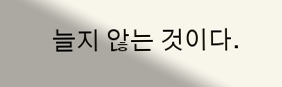늘지 않는 것이다.